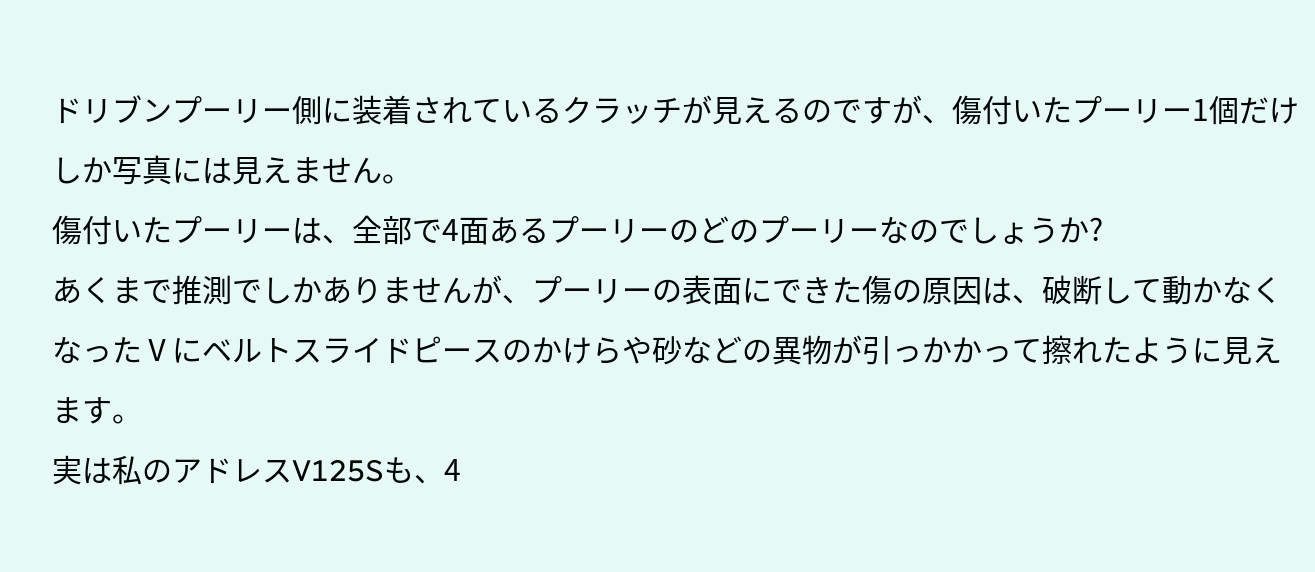ドリブンプーリー側に装着されているクラッチが見えるのですが、傷付いたプーリー1個だけしか写真には見えません。
傷付いたプーリーは、全部で4面あるプーリーのどのプーリーなのでしょうか?
あくまで推測でしかありませんが、プーリーの表面にできた傷の原因は、破断して動かなくなったⅤにベルトスライドピースのかけらや砂などの異物が引っかかって擦れたように見えます。
実は私のアドレスV125Sも、4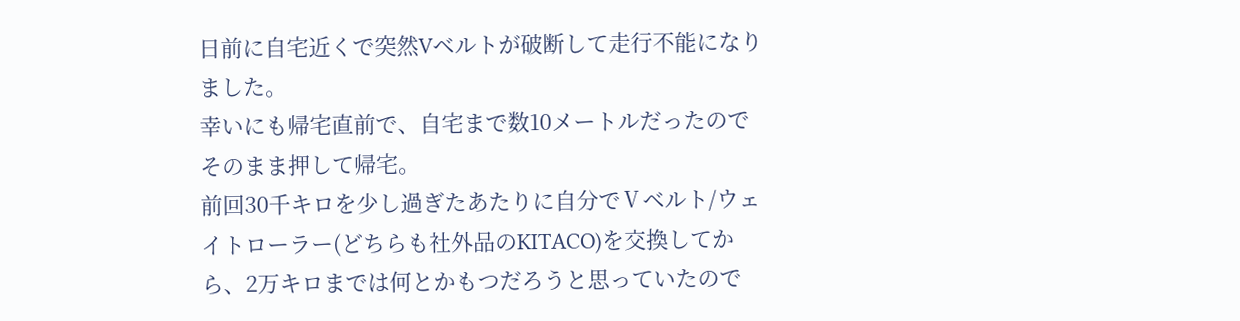日前に自宅近くで突然Vベルトが破断して走行不能になりました。
幸いにも帰宅直前で、自宅まで数10メートルだったのでそのまま押して帰宅。
前回30千キロを少し過ぎたあたりに自分でⅤベルト/ウェイトローラー(どちらも社外品のKITACO)を交換してから、2万キロまでは何とかもつだろうと思っていたので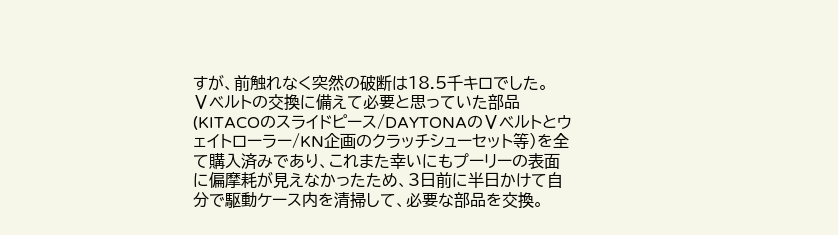すが、前触れなく突然の破断は18.5千キロでした。
Ⅴベルトの交換に備えて必要と思っていた部品(KITACOのスライドピース/DAYTONAのⅤベルトとウェイトローラー/KN企画のクラッチシューセット等)を全て購入済みであり、これまた幸いにもプーリーの表面に偏摩耗が見えなかったため、3日前に半日かけて自分で駆動ケース内を清掃して、必要な部品を交換。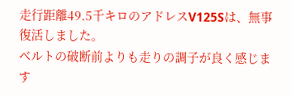走行距離49.5千キロのアドレスV125Sは、無事復活しました。
ベルトの破断前よりも走りの調子が良く感じます